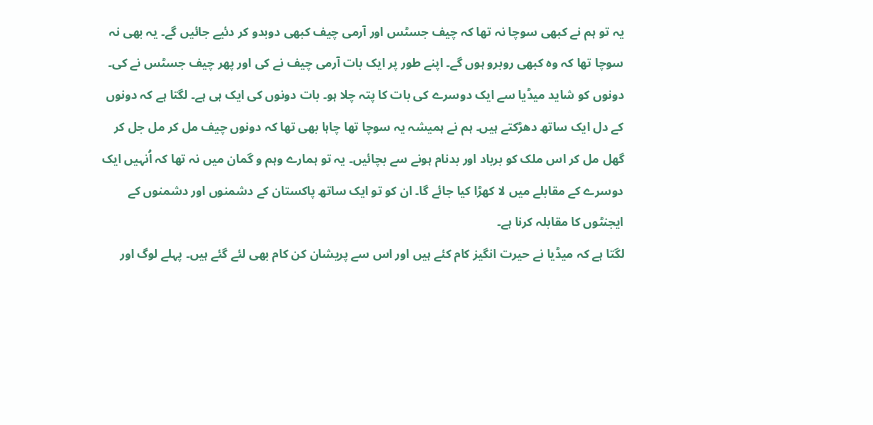یہ تو ہم نے کبھی سوچا نہ تھا کہ چیف جسٹس اور آرمی چیف کبھی دوبدو کر دئیے جائیں گے۔ یہ بھی نہ سوچا تھا کہ وہ کبھی روبرو ہوں گے۔ اپنے طور پر ایک بات آرمی چیف نے کی اور پھر چیف جسٹس نے کی۔ دونوں کو شاید میڈیا سے ایک دوسرے کی بات کا پتہ چلا ہو۔ بات دونوں کی ایک ہی ہے۔ لگتا ہے کہ دونوں کے دل ایک ساتھ دھڑکتے ہیں۔ ہم نے ہمیشہ یہ سوچا تھا چاہا بھی تھا کہ دونوں چیف مل کر مل جل کر گھل مل کر اس ملک کو برباد اور بدنام ہونے سے بچائیں۔ یہ تو ہمارے وہم و گمان میں نہ تھا کہ اُنہیں ایک دوسرے کے مقابلے میں لا کھڑا کیا جائے گا۔ ان کو تو ایک ساتھ پاکستان کے دشمنوں اور دشمنوں کے ایجنٹوں کا مقابلہ کرنا ہے۔
لگتا ہے کہ میڈیا نے حیرت انگیز کام کئے ہیں اور اس سے پریشان کن کام بھی لئے گئے ہیں۔ پہلے لوگ اور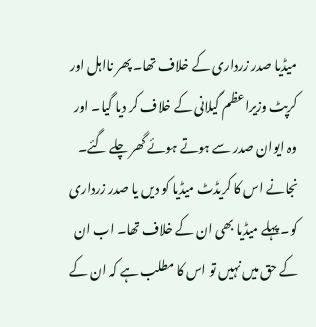میڈیا صدر زرداری کے خلاف تھا۔ پھر نااہل اور کرپٹ وزیراعظم گیلانی کے خلاف کر دیا گیا۔ اور وہ ایوان صدر سے ہوتے ہوئے گھر چلے گئے۔ نجانے اس کا کریڈٹ میڈیا کو دیں یا صدر زرداری کو۔ پہلے میڈیا بھی ان کے خلاف تھا۔ اب ان کے حق میں نہیں تو اس کا مطلب ہے کہ ان کے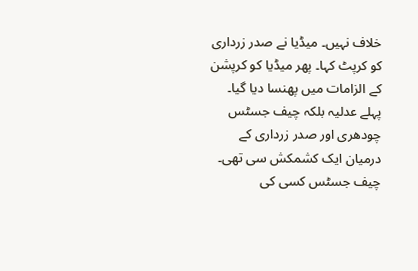خلاف نہیں۔ میڈیا نے صدر زرداری کو کرپٹ کہا۔ پھر میڈیا کو کرپشن کے الزامات میں پھنسا دیا گیا۔ پہلے عدلیہ بلکہ چیف جسٹس چودھری اور صدر زرداری کے درمیان ایک کشمکش سی تھی۔ چیف جسٹس کسی کی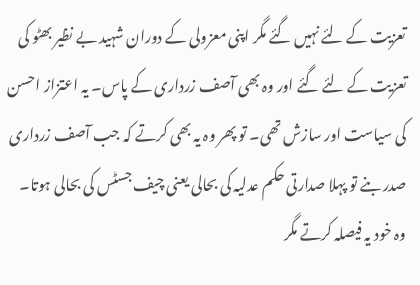تعزیت کے لئے نہیں گئے مگر اپنی معزولی کے دوران شہید بے نظیر بھٹو کی تعزیت کے لئے گئے اور وہ بھی آصف زرداری کے پاس۔ یہ اعتزاز احسن کی سیاست اور سازش تھی۔ تو پھر وہ یہ بھی کرتے کہ جب آصف زرداری صدر بنے تو پہلا صدارتی حکم عدلیہ کی بحالی یعنی چیف جسٹس کی بحالی ہوتا۔ وہ خود یہ فیصلہ کرتے مگر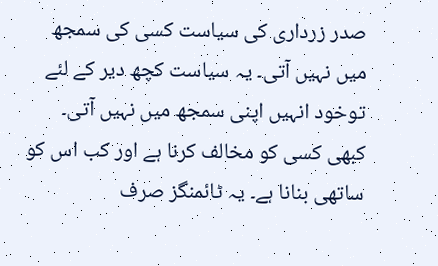صدر زرداری کی سیاست کسی کی سمجھ میں نہیں آتی۔ یہ سیاست کچھ دیر کے لئے توخود انہیں اپنی سمجھ میں نہیں آتی۔ کبھی کسی کو مخالف کرنا ہے اور کب اس کو ساتھی بنانا ہے۔ یہ ٹائمنگز صرف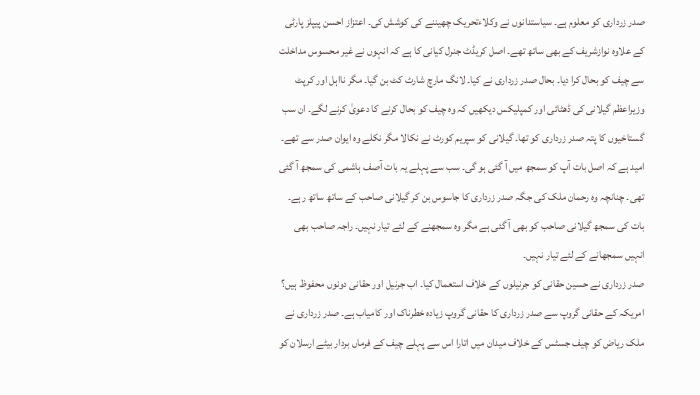صدر زرداری کو معلوم ہے۔ سیاستدانوں نے وکلاءتحریک چھیننے کی کوشش کی۔ اعتزاز احسن پیپلز پارٹی کے علاوہ نوازشریف کے بھی ساتھ تھے۔ اصل کریڈٹ جنرل کیانی کا ہے کہ انہوں نے غیر محسوس مداخلت سے چیف کو بحال کرا دیا۔ بحال صدر زرداری نے کیا۔ لانگ مارچ شارٹ کٹ بن گیا۔ مگر نااہل اور کرپٹ وزیراعظم گیلانی کی ڈھٹائی اور کمپلیکس دیکھیں کہ وہ چیف کو بحال کرنے کا دعویٰ کرنے لگے۔ ان سب گستاخیوں کا پتہ صدر زرداری کو تھا۔ گیلانی کو سپریم کورٹ نے نکالا مگر نکلے وہ ایوان صدر سے تھے۔ امید ہے کہ اصل بات آپ کو سمجھ میں آ گئی ہو گی۔ سب سے پہلے یہ بات آصف ہاشمی کی سمجھ آ گئی تھی۔ چنانچہ وہ رحمان ملک کی جگہ صدر زرداری کا جاسوس بن کر گیلانی صاحب کے ساتھ ساتھ رہے۔ بات کی سمجھ گیلانی صاحب کو بھی آ گئی ہے مگر وہ سمجھنے کے لئے تیار نہیں۔ راجہ صاحب بھی انہیں سمجھانے کے لئے تیار نہیں۔
صدر زرداری نے حسین حقانی کو جرنیلوں کے خلاف استعمال کیا۔ اب جرنیل اور حقانی دونوں محفوظ ہیں؟ امریکہ کے حقانی گروپ سے صدر زرداری کا حقانی گروپ زیادہ خطرناک اور کامیاب ہے۔ صدر زرداری نے ملک ریاض کو چیف جسٹس کے خلاف میدان میں اتارا اس سے پہلے چیف کے فرماں بردار بیٹے ارسلان کو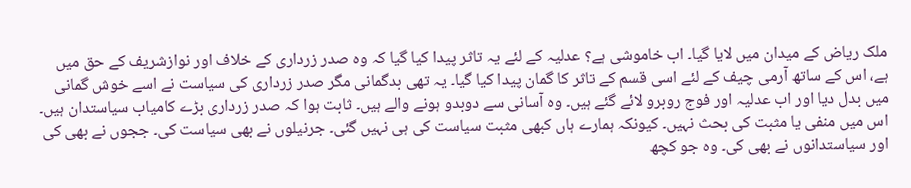ملک ریاض کے میدان میں لایا گیا۔ اب خاموشی ہے؟ عدلیہ کے لئے یہ تاثر پیدا کیا گیا کہ وہ صدر زرداری کے خلاف اور نوازشریف کے حق میں ہے، اس کے ساتھ آرمی چیف کے لئے اسی قسم کے تاثر کا گمان پیدا کیا گیا۔ یہ تھی بدگمانی مگر صدر زرداری کی سیاست نے اسے خوش گمانی میں بدل دیا اور اب عدلیہ اور فوج روبرو لائے گئے ہیں۔ وہ آسانی سے دوبدو ہونے والے ہیں۔ ثابت ہوا کہ صدر زرداری بڑے کامیاب سیاستدان ہیں۔ اس میں منفی یا مثبت کی بحث نہیں۔ کیونکہ ہمارے ہاں کبھی مثبت سیاست کی ہی نہیں گئی۔ جرنیلوں نے بھی سیاست کی۔ ججوں نے بھی کی اور سیاستدانوں نے بھی کی۔ وہ جو کچھ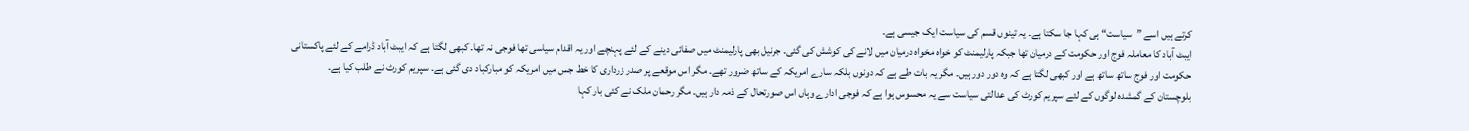کرتے ہیں اسے ”سیاست“ ہی کہا جا سکتا ہے۔ یہ تینوں قسم کی سیاست ایک جیسی ہے۔
ایبٹ آباد کا معاملہ فوج اور حکومت کے درمیان تھا جبکہ پارلیمنٹ کو خواہ مخواہ درمیان میں لانے کی کوشش کی گئی۔ جرنیل بھی پارلیمنٹ میں صفائی دینے کے لئے پہنچے اور یہ اقدام سیاسی تھا فوجی نہ تھا۔ کبھی لگتا ہے کہ ایبٹ آباد ڈرامے کے لئے پاکستانی حکومت اور فوج ساتھ ساتھ ہے اور کبھی لگتا ہے کہ وہ دور دور ہیں۔ مگر یہ بات طے ہے کہ دونوں بلکہ سارے امریکہ کے ساتھ ضرور تھے۔ مگر اس موقعے پر صدر زرداری کا خط جس میں امریکہ کو مبارکباد دی گئی ہے۔ سپریم کورٹ نے طلب کیا ہے۔
بلوچستان کے گمشدہ لوگوں کے لئے سپریم کورٹ کی عدالتی سیاست سے یہ محسوس ہوا ہے کہ فوجی ادارے وہاں اس صورتحال کے ذمہ دار ہیں۔ مگر رحمان ملک نے کئی بار کہا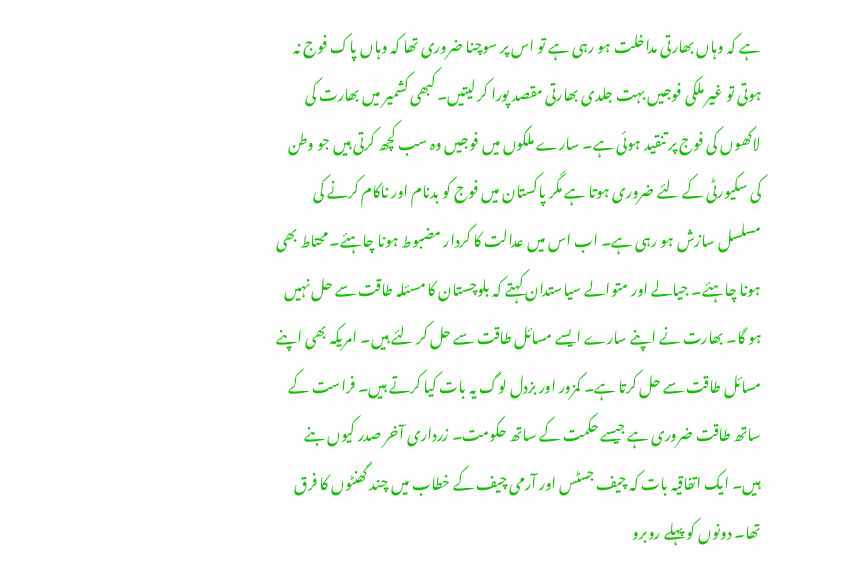ہے کہ وہاں بھارتی مداخلت ہو رہی ہے تو اس پر سوچنا ضروری تھا کہ وہاں پاک فوج نہ ہوتی تو غیر ملکی فوجیں بہت جلدی بھارتی مقصد پورا کر لیتیں۔ کبھی کشمیر میں بھارت کی لاکھوں کی فوج پر تنقید ہوئی ہے۔ سارے ملکوں میں فوجیں وہ سب کچھ کرتی ہیں جو وطن کی سکیورٹی کے لئے ضروری ہوتا ہے مگر پاکستان میں فوج کو بدنام اور ناکام کرنے کی مسلسل سازش ہو رہی ہے۔ اب اس میں عدالت کا کردار مضبوط ہونا چاہئے۔ محتاط بھی ہونا چاہئے۔ جیالے اور متوالے سیاستدان کہتے کہ بلوچستان کا مسئلہ طاقت سے حل نہیں ہو گا۔ بھارت نے اپنے سارے ایسے مسائل طاقت سے حل کر لئے ہیں۔ امریکہ بھی اپنے مسائل طاقت سے حل کرتا ہے۔ کمزور اور بزدل لوگ یہ بات کیا کرتے ہیں۔ فراست کے ساتھ طاقت ضروری ہے جیسے حکمت کے ساتھ حکومت۔ زرداری آخر صدر کیوں بنے ہیں۔ ایک اتفاقیہ بات کہ چیف جسٹس اور آرمی چیف کے خطاب میں چند گھنٹوں کا فرق تھا۔ دونوں کو پہلے روبرو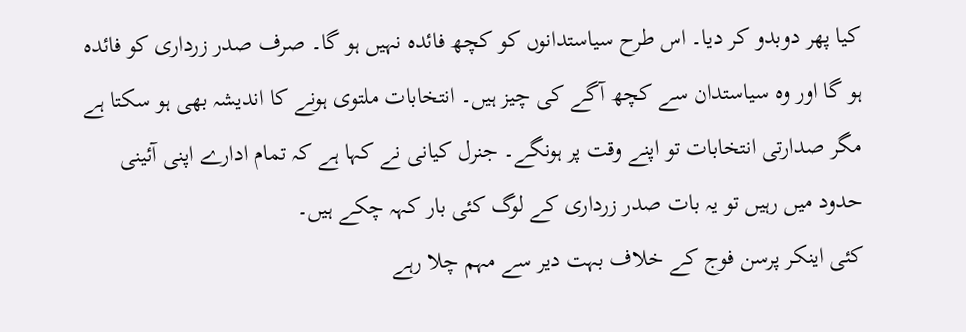کیا پھر دوبدو کر دیا۔ اس طرح سیاستدانوں کو کچھ فائدہ نہیں ہو گا۔ صرف صدر زرداری کو فائدہ ہو گا اور وہ سیاستدان سے کچھ آگے کی چیز ہیں۔ انتخابات ملتوی ہونے کا اندیشہ بھی ہو سکتا ہے مگر صدارتی انتخابات تو اپنے وقت پر ہونگے۔ جنرل کیانی نے کہا ہے کہ تمام ادارے اپنی آئینی حدود میں رہیں تو یہ بات صدر زرداری کے لوگ کئی بار کہہ چکے ہیں۔
کئی اینکر پرسن فوج کے خلاف بہت دیر سے مہم چلا رہے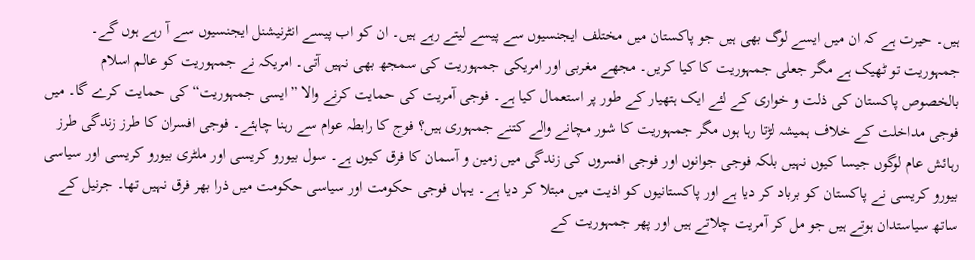ہیں۔ حیرت ہے کہ ان میں ایسے لوگ بھی ہیں جو پاکستان میں مختلف ایجنسیوں سے پیسے لیتے رہے ہیں۔ ان کو اب پیسے انٹرنیشنل ایجنسیوں سے آ رہے ہوں گے۔ جمہوریت تو ٹھیک ہے مگر جعلی جمہوریت کا کیا کریں۔ مجھے مغربی اور امریکی جمہوریت کی سمجھ بھی نہیں آتی۔ امریکہ نے جمہوریت کو عالم اسلام بالخصوص پاکستان کی ذلت و خواری کے لئے ایک ہتھیار کے طور پر استعمال کیا ہے۔ فوجی آمریت کی حمایت کرنے والا ”ایسی جمہوریت“ کی حمایت کرے گا۔ میں فوجی مداخلت کے خلاف ہمیشہ لڑتا رہا ہوں مگر جمہوریت کا شور مچانے والے کتنے جمہوری ہیں؟ فوج کا رابطہ عوام سے رہنا چاہئے۔ فوجی افسران کا طرز زندگی طرز رہائش عام لوگوں جیسا کیوں نہیں بلکہ فوجی جوانوں اور فوجی افسروں کی زندگی میں زمین و آسمان کا فرق کیوں ہے۔ سول بیورو کریسی اور ملٹری بیورو کریسی اور سیاسی بیورو کریسی نے پاکستان کو برباد کر دیا ہے اور پاکستانیوں کو اذیت میں مبتلا کر دیا ہے۔ یہاں فوجی حکومت اور سیاسی حکومت میں ذرا بھر فرق نہیں تھا۔ جرنیل کے ساتھ سیاستدان ہوتے ہیں جو مل کر آمریت چلاتے ہیں اور پھر جمہوریت کے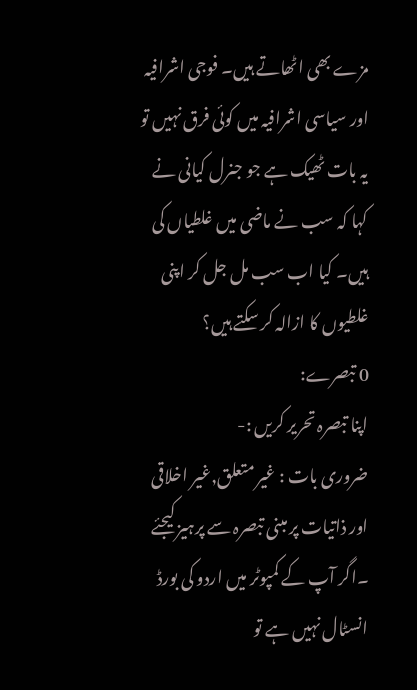مزے بھی اٹھاتے ہیں۔ فوجی اشرافیہ اور سیاسی اشرافیہ میں کوئی فرق نہیں تو یہ بات ٹھیک ہے جو جنرل کیانی نے کہا کہ سب نے ماضی میں غلطیاں کی ہیں۔ کیا اب سب مل جل کر اپنی غلطیوں کا ازالہ کر سکتے ہیں؟
0 تبصرے:
اپنا تبصرہ تحریر کریں :-
ضروری بات : غیر متعلق,غیر اخلاقی اور ذاتیات پر مبنی تبصرہ سے پرہیز کیجئے ۔اگر آپ کے کمپوٹر میں اردو کی بورڈ انسٹال نہیں ہے تو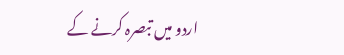اردو میں تبصرہ کرنے کے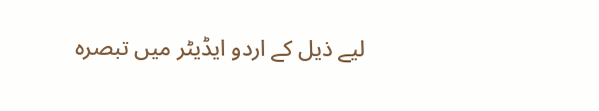لیے ذیل کے اردو ایڈیٹر میں تبصرہ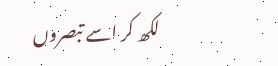لکھ کر اسے تبصروں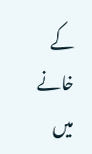کے خانے میں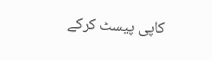کاپی پیسٹ کرکے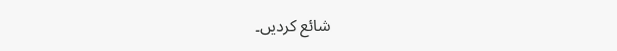شائع کردیں۔